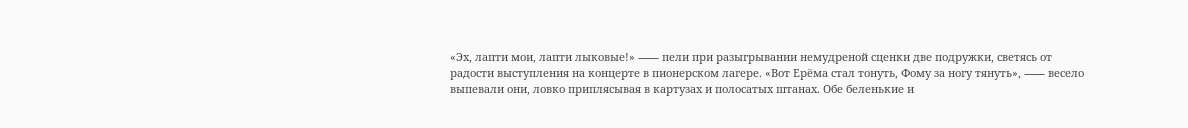«Эх, лапти мои, лапти лыковые!» ⸺ пели при разыгрывании немудреной сценки две подружки, светясь от радости выступления на концерте в пионерском лагере. «Вот Ерёма стал тонуть, Фому за ногу тянуть», ⸺ весело выпевали они, ловко приплясывая в картузах и полосатых штанах. Обе беленькие и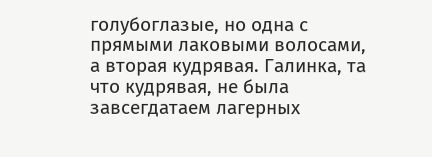голубоглазые, но одна с прямыми лаковыми волосами, а вторая кудрявая. Галинка, та что кудрявая, не была завсегдатаем лагерных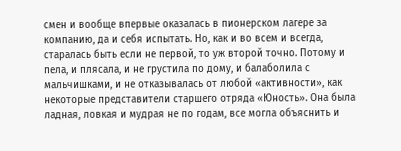смен и вообще впервые оказалась в пионерском лагере за компанию, да и себя испытать. Но, как и во всем и всегда, старалась быть если не первой, то уж второй точно. Потому и пела, и плясала, и не грустила по дому, и балаболила с мальчишками, и не отказывалась от любой «активности», как некоторые представители старшего отряда «Юность». Она была ладная, ловкая и мудрая не по годам, все могла объяснить и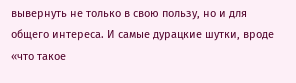вывернуть не только в свою пользу, но и для общего интереса. И самые дурацкие шутки, вроде «что такое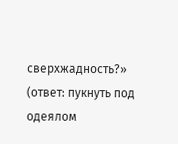сверхжадность?» (ответ: пукнуть под одеялом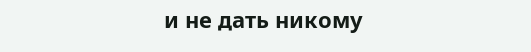и не дать никому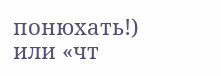понюхать!) или «чт